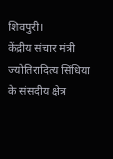शिवपुरी।
केंद्रीय संचार मंत्री ज्योतिरादित्य सिंधिया के संसदीय क्षेत्र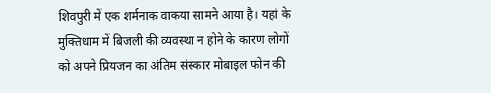शिवपुरी में एक शर्मनाक वाकया सामने आया है। यहां के मुक्तिधाम में बिजली की व्यवस्था न होने के कारण लोगों को अपने प्रियजन का अंतिम संस्कार मोबाइल फोन की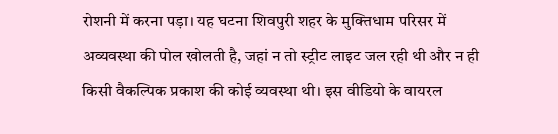रोशनी में करना पड़ा। यह घटना शिवपुरी शहर के मुक्तिधाम परिसर में अव्यवस्था की पोल खोलती है, जहां न तो स्ट्रीट लाइट जल रही थी और न ही किसी वैकल्पिक प्रकाश की कोई व्यवस्था थी। इस वीडियो के वायरल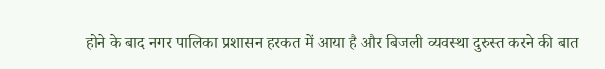होने के बाद नगर पालिका प्रशासन हरकत में आया है और बिजली व्यवस्था दुरुस्त करने की बात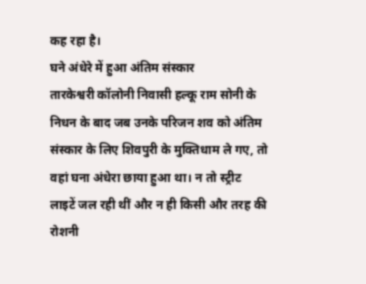कह रहा है।
घने अंधेरे में हुआ अंतिम संस्कार
तारकेश्वरी कॉलोनी निवासी हल्कू राम सोनी के निधन के बाद जब उनके परिजन शव को अंतिम संस्कार के लिए शिवपुरी के मुक्तिधाम ले गए, तो वहां घना अंधेरा छाया हुआ था। न तो स्ट्रीट लाइटें जल रही थीं और न ही किसी और तरह की रोशनी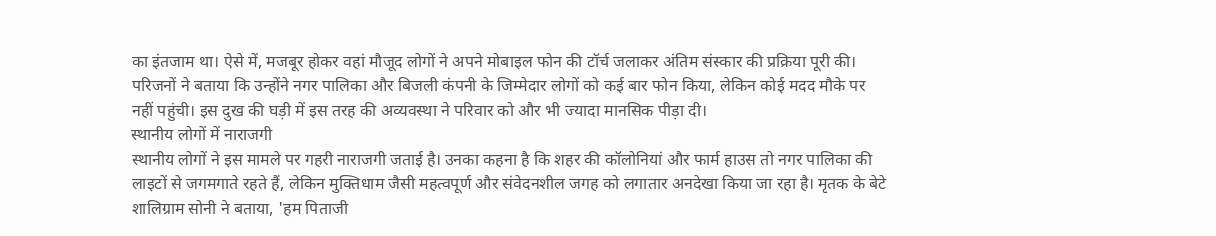का इंतजाम था। ऐसे में, मजबूर होकर वहां मौजूद लोगों ने अपने मोबाइल फोन की टॉर्च जलाकर अंतिम संस्कार की प्रक्रिया पूरी की। परिजनों ने बताया कि उन्होंने नगर पालिका और बिजली कंपनी के जिम्मेदार लोगों को कई बार फोन किया, लेकिन कोई मदद मौके पर नहीं पहुंची। इस दुख की घड़ी में इस तरह की अव्यवस्था ने परिवार को और भी ज्यादा मानसिक पीड़ा दी।
स्थानीय लोगों में नाराजगी
स्थानीय लोगों ने इस मामले पर गहरी नाराजगी जताई है। उनका कहना है कि शहर की कॉलोनियां और फार्म हाउस तो नगर पालिका की लाइटों से जगमगाते रहते हैं, लेकिन मुक्तिधाम जैसी महत्वपूर्ण और संवेदनशील जगह को लगातार अनदेखा किया जा रहा है। मृतक के बेटे शालिग्राम सोनी ने बताया, 'हम पिताजी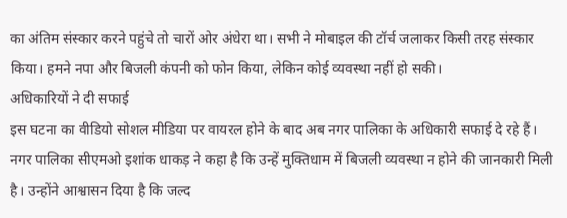का अंतिम संस्कार करने पहुंचे तो चारों ओर अंधेरा था। सभी ने मोबाइल की टॉर्च जलाकर किसी तरह संस्कार किया। हमने नपा और बिजली कंपनी को फोन किया, लेकिन कोई व्यवस्था नहीं हो सकी।
अधिकारियों ने दी सफाई
इस घटना का वीडियो सोशल मीडिया पर वायरल होने के बाद अब नगर पालिका के अधिकारी सफाई दे रहे हैं। नगर पालिका सीएमओ इशांक धाकड़ ने कहा है कि उन्हें मुक्तिधाम में बिजली व्यवस्था न होने की जानकारी मिली है। उन्होंने आश्वासन दिया है कि जल्द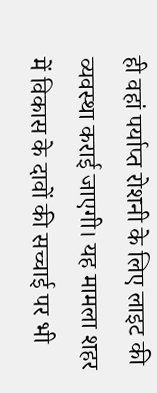ही वहां पर्याप्त रोशनी के लिए लाइट की व्यवस्था कराई जाएगी। यह मामला शहर में विकास के दावों की सच्चाई पर भी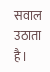सवाल उठाता है।